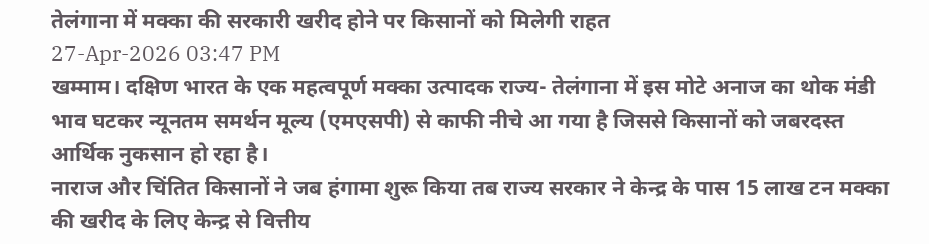तेलंगाना में मक्का की सरकारी खरीद होने पर किसानों को मिलेगी राहत
27-Apr-2026 03:47 PM
खम्माम। दक्षिण भारत के एक महत्वपूर्ण मक्का उत्पादक राज्य- तेलंगाना में इस मोटे अनाज का थोक मंडी भाव घटकर न्यूनतम समर्थन मूल्य (एमएसपी) से काफी नीचे आ गया है जिससे किसानों को जबरदस्त आर्थिक नुकसान हो रहा है।
नाराज और चिंतित किसानों ने जब हंगामा शुरू किया तब राज्य सरकार ने केन्द्र के पास 15 लाख टन मक्का की खरीद के लिए केन्द्र से वित्तीय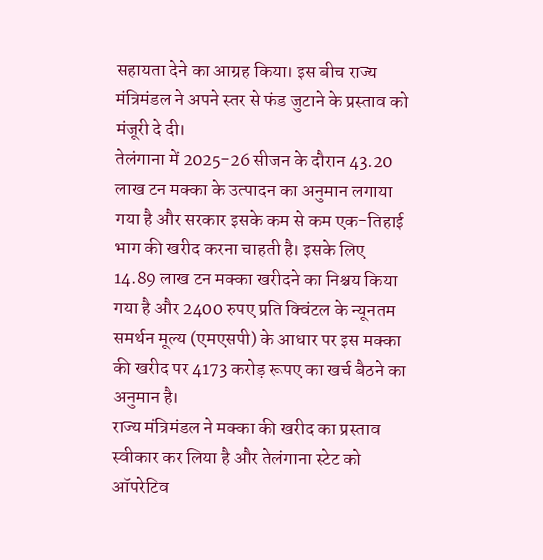सहायता देने का आग्रह किया। इस बीच राज्य मंत्रिमंडल ने अपने स्तर से फंड जुटाने के प्रस्ताव को मंजूरी दे दी।
तेलंगाना में 2025-26 सीजन के दौरान 43.20 लाख टन मक्का के उत्पादन का अनुमान लगाया गया है और सरकार इसके कम से कम एक-तिहाई भाग की खरीद करना चाहती है। इसके लिए 14.89 लाख टन मक्का खरीदने का निश्चय किया गया है और 2400 रुपए प्रति क्विंटल के न्यूनतम समर्थन मूल्य (एमएसपी) के आधार पर इस मक्का की खरीद पर 4173 करोड़ रूपए का खर्च बैठने का अनुमान है।
राज्य मंत्रिमंडल ने मक्का की खरीद का प्रस्ताव स्वीकार कर लिया है और तेलंगाना स्टेट को ऑपरेटिव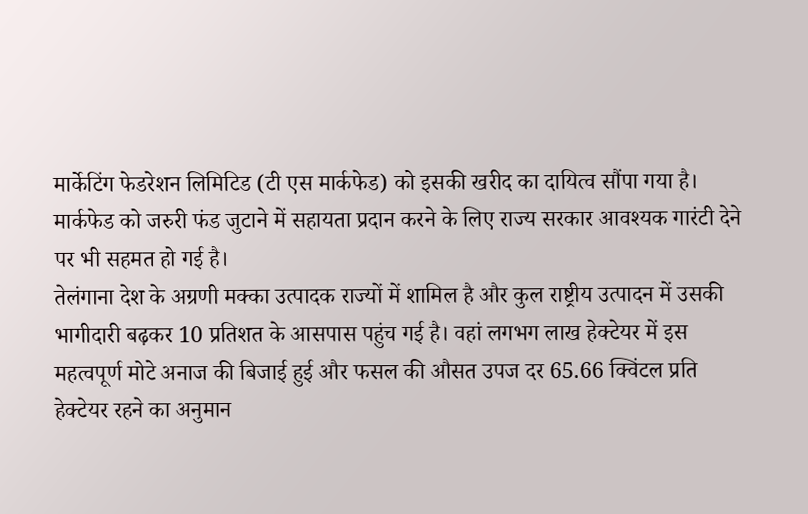मार्केटिंग फेडरेशन लिमिटिड (टी एस मार्कफेड) को इसकी खरीद का दायित्व सौंपा गया है। मार्कफेड को जरुरी फंड जुटाने में सहायता प्रदान करने के लिए राज्य सरकार आवश्यक गारंटी देने पर भी सहमत हो गई है।
तेलंगाना देश के अग्रणी मक्का उत्पादक राज्यों में शामिल है और कुल राष्ट्रीय उत्पादन में उसकी भागीदारी बढ़कर 10 प्रतिशत के आसपास पहुंच गई है। वहां लगभग लाख हेक्टेयर में इस महत्वपूर्ण मोटे अनाज की बिजाई हुई और फसल की औसत उपज दर 65.66 क्विंटल प्रति हेक्टेयर रहने का अनुमान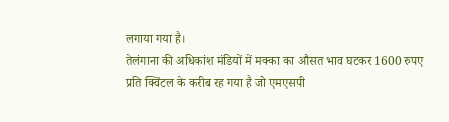लगाया गया है।
तेलंगाना की अधिकांश मंडियों में मक्का का औसत भाव घटकर 1600 रुपए प्रति क्विंटल के करीब रह गया है जो एमएसपी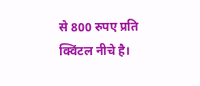से 800 रुपए प्रति क्विंटल नीचे है।